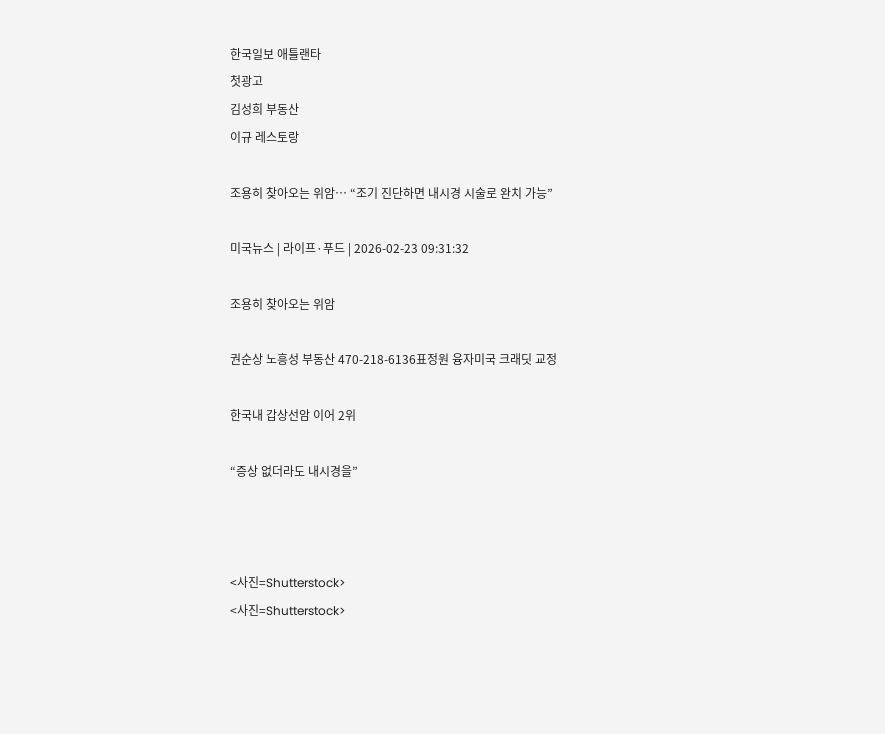한국일보 애틀랜타
첫광고
김성희 부동산
이규 레스토랑

조용히 찾아오는 위암… “조기 진단하면 내시경 시술로 완치 가능”

미국뉴스 | 라이프·푸드 | 2026-02-23 09:31:32

조용히 찾아오는 위암

권순상 노흥성 부동산 470-218-6136표정원 융자미국 크래딧 교정

한국내 갑상선암 이어 2위

“증상 없더라도 내시경을”



<사진=Shutterstock>
<사진=Shutterstock>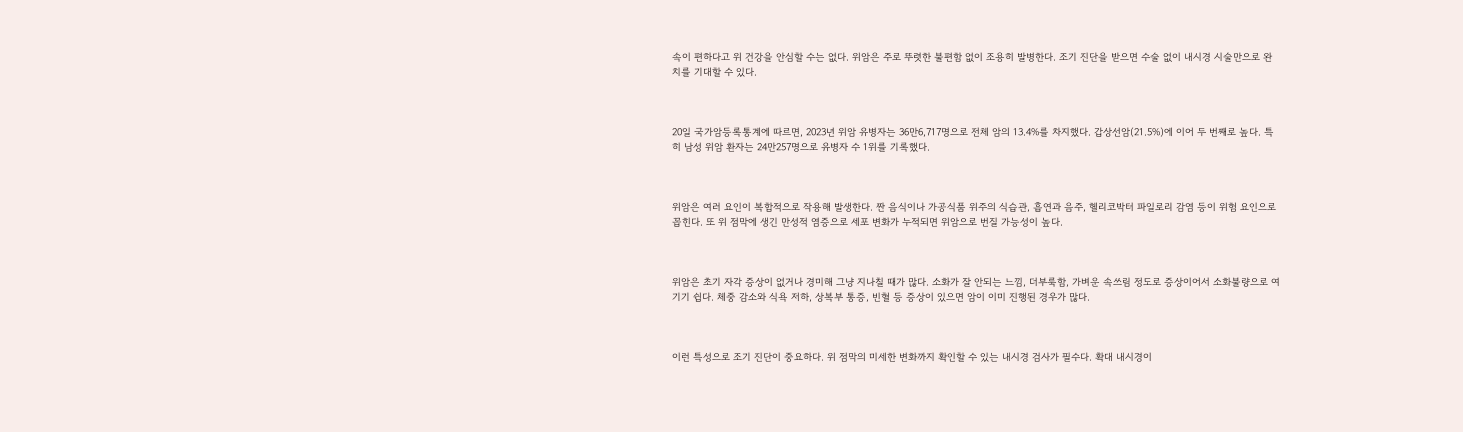속이 편하다고 위 건강을 안심할 수는 없다. 위암은 주로 뚜렷한 불편함 없이 조용히 발병한다. 조기 진단을 받으면 수술 없이 내시경 시술만으로 완치를 기대할 수 있다.



20일 국가암등록통계에 따르면, 2023년 위암 유병자는 36만6,717명으로 전체 암의 13.4%를 차지했다. 갑상선암(21.5%)에 이어 두 번째로 높다. 특히 남성 위암 환자는 24만257명으로 유병자 수 1위를 기록했다.



위암은 여러 요인이 복합적으로 작용해 발생한다. 짠 음식이나 가공식품 위주의 식습관, 흡연과 음주, 헬리코박터 파일로리 감염 등이 위험 요인으로 꼽힌다. 또 위 점막에 생긴 만성적 염증으로 세포 변화가 누적되면 위암으로 번질 가능성이 높다.



위암은 초기 자각 증상이 없거나 경미해 그냥 지나칠 때가 많다. 소화가 잘 안되는 느낌, 더부룩함, 가벼운 속쓰림 정도로 증상이어서 소화불량으로 여기기 쉽다. 체중 감소와 식욕 저하, 상복부 통증, 빈혈 등 증상이 있으면 암이 이미 진행된 경우가 많다.



이런 특성으로 조기 진단이 중요하다. 위 점막의 미세한 변화까지 확인할 수 있는 내시경 검사가 필수다. 확대 내시경이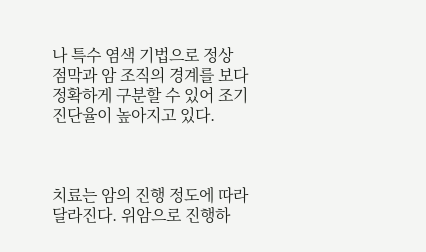나 특수 염색 기법으로 정상 점막과 암 조직의 경계를 보다 정확하게 구분할 수 있어 조기 진단율이 높아지고 있다.



치료는 암의 진행 정도에 따라 달라진다. 위암으로 진행하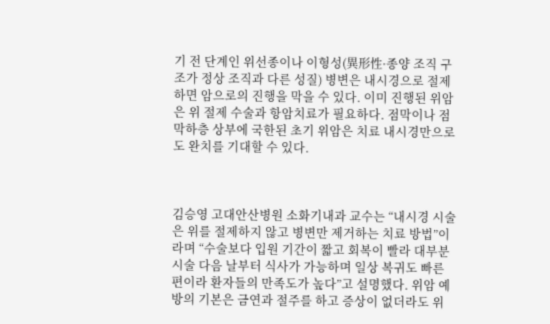기 전 단계인 위선종이나 이형성(異形性·종양 조직 구조가 정상 조직과 다른 성질) 병변은 내시경으로 절제하면 암으로의 진행을 막을 수 있다. 이미 진행된 위암은 위 절제 수술과 항암치료가 필요하다. 점막이나 점막하층 상부에 국한된 초기 위암은 치료 내시경만으로도 완치를 기대할 수 있다.



김승영 고대안산병원 소화기내과 교수는 “내시경 시술은 위를 절제하지 않고 병변만 제거하는 치료 방법”이라며 “수술보다 입원 기간이 짧고 회복이 빨라 대부분 시술 다음 날부터 식사가 가능하며 일상 복귀도 빠른 편이라 환자들의 만족도가 높다”고 설명했다. 위암 예방의 기본은 금연과 절주를 하고 증상이 없더라도 위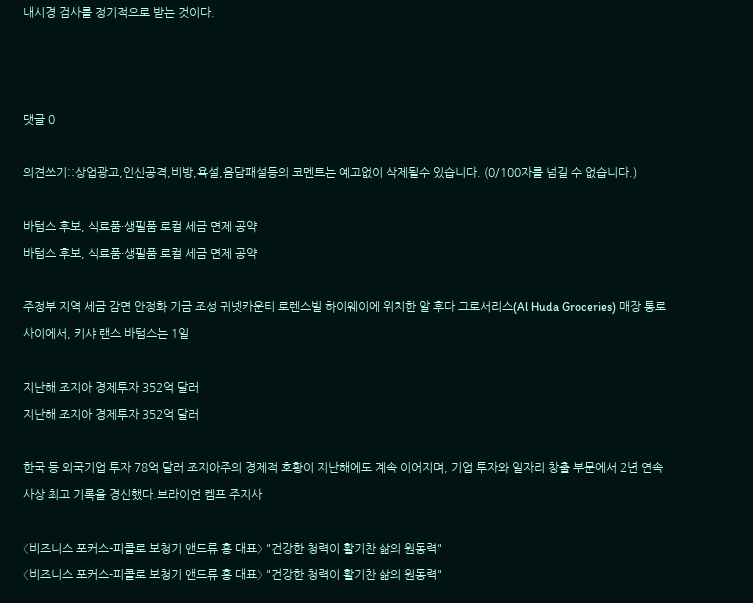내시경 검사를 정기적으로 받는 것이다.



댓글 0

의견쓰기::상업광고,인신공격,비방,욕설,음담패설등의 코멘트는 예고없이 삭제될수 있습니다. (0/100자를 넘길 수 없습니다.)

바텀스 후보, 식료품·생필품 로컬 세금 면제 공약
바텀스 후보, 식료품·생필품 로컬 세금 면제 공약

주정부 지역 세금 감면 안정화 기금 조성 귀넷카운티 로렌스빌 하이웨이에 위치한 알 후다 그로서리스(Al Huda Groceries) 매장 통로 사이에서, 키샤 랜스 바텀스는 1일

지난해 조지아 경제투자 352억 달러
지난해 조지아 경제투자 352억 달러

한국 등 외국기업 투자 78억 달러 조지아주의 경제적 호황이 지난해에도 계속 이어지며, 기업 투자와 일자리 창출 부문에서 2년 연속 사상 최고 기록을 경신했다.브라이언 켐프 주지사

〈비즈니스 포커스-피콜로 보청기 앤드류 홍 대표〉 "건강한 청력이 활기찬 삶의 원동력"
〈비즈니스 포커스-피콜로 보청기 앤드류 홍 대표〉 "건강한 청력이 활기찬 삶의 원동력"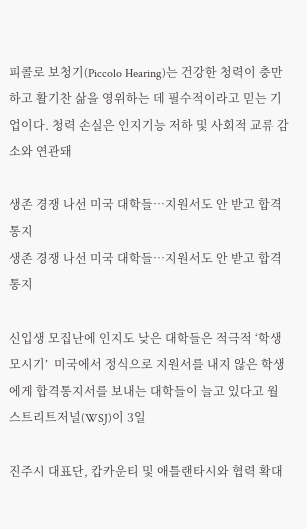피콜로 보청기(Piccolo Hearing)는 건강한 청력이 충만하고 활기찬 삶을 영위하는 데 필수적이라고 믿는 기업이다. 청력 손실은 인지기능 저하 및 사회적 교류 감소와 연관돼

생존 경쟁 나선 미국 대학들…지원서도 안 받고 합격통지
생존 경쟁 나선 미국 대학들…지원서도 안 받고 합격통지

신입생 모집난에 인지도 낮은 대학들은 적극적 ‘학생 모시기’  미국에서 정식으로 지원서를 내지 않은 학생에게 합격통지서를 보내는 대학들이 늘고 있다고 월스트리트저널(WSJ)이 3일

진주시 대표단, 캅카운티 및 애틀랜타시와 협력 확대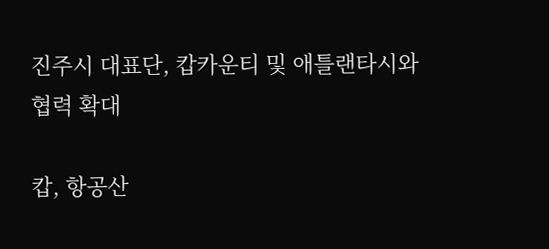진주시 대표단, 캅카운티 및 애틀랜타시와 협력 확대

캅, 항공산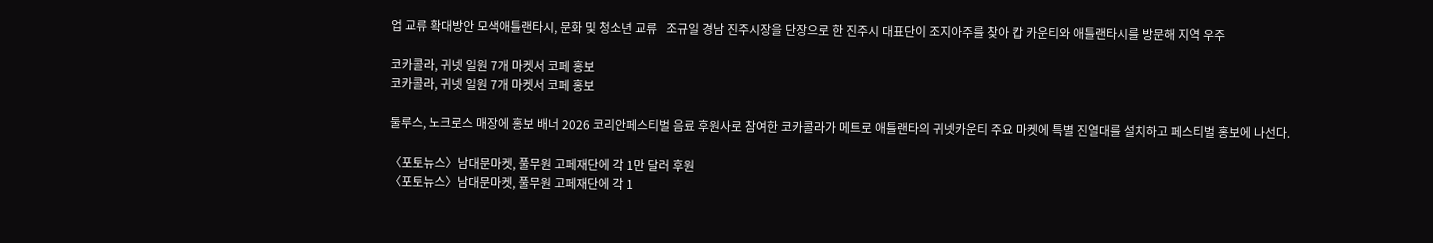업 교류 확대방안 모색애틀랜타시, 문화 및 청소년 교류   조규일 경남 진주시장을 단장으로 한 진주시 대표단이 조지아주를 찾아 캅 카운티와 애틀랜타시를 방문해 지역 우주

코카콜라, 귀넷 일원 7개 마켓서 코페 홍보
코카콜라, 귀넷 일원 7개 마켓서 코페 홍보

둘루스, 노크로스 매장에 홍보 배너 2026 코리안페스티벌 음료 후원사로 참여한 코카콜라가 메트로 애틀랜타의 귀넷카운티 주요 마켓에 특별 진열대를 설치하고 페스티벌 홍보에 나선다.

〈포토뉴스〉남대문마켓, 풀무원 고페재단에 각 1만 달러 후원
〈포토뉴스〉남대문마켓, 풀무원 고페재단에 각 1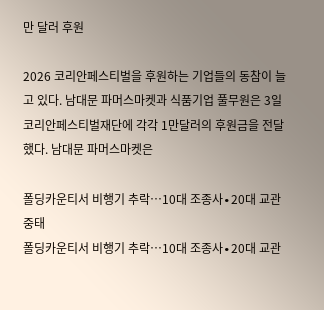만 달러 후원

2026 코리안페스티벌을 후원하는 기업들의 동참이 늘고 있다. 남대문 파머스마켓과 식품기업 풀무원은 3일 코리안페스티벌재단에 각각 1만달러의 후원금을 전달했다. 남대문 파머스마켓은

폴딩카운티서 비행기 추락…10대 조종사∙20대 교관 중태
폴딩카운티서 비행기 추락…10대 조종사∙20대 교관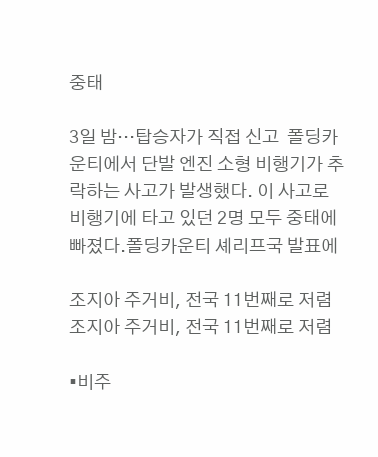중태

3일 밤…탑승자가 직접 신고  폴딩카운티에서 단발 엔진 소형 비행기가 추락하는 사고가 발생했다. 이 사고로 비행기에 타고 있던 2명 모두 중태에 빠졌다.폴딩카운티 셰리프국 발표에

조지아 주거비, 전국 11번째로 저렴
조지아 주거비, 전국 11번째로 저렴

▪비주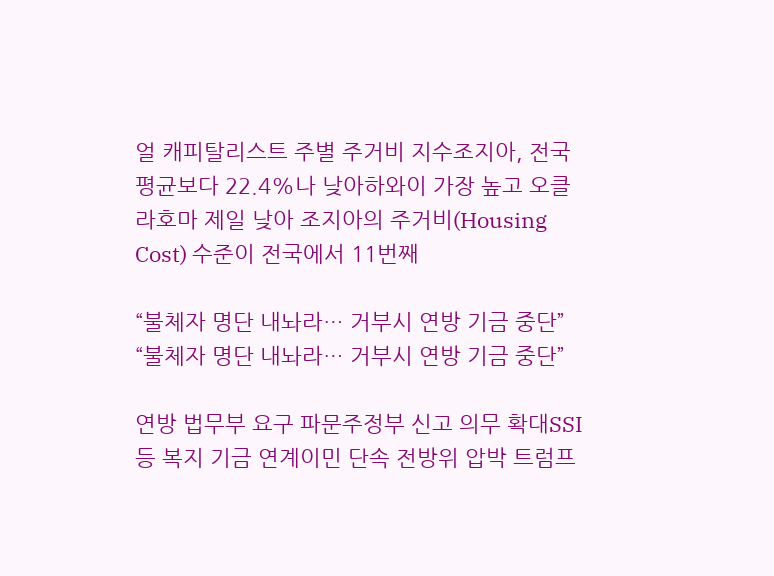얼 캐피탈리스트 주별 주거비 지수조지아, 전국평균보다 22.4%나 낮아하와이 가장 높고 오클라호마 제일 낮아 조지아의 주거비(Housing Cost) 수준이 전국에서 11번째

“불체자 명단 내놔라… 거부시 연방 기금 중단”
“불체자 명단 내놔라… 거부시 연방 기금 중단”

연방 법무부 요구 파문주정부 신고 의무 확대SSI 등 복지 기금 연계이민 단속 전방위 압박 트럼프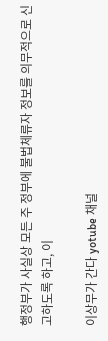행정부가 사실상 모든 주 정부에 불법체류자 정보를 의무적으로 신고하도록 하고, 이

이상무가 간다 yotube 채널